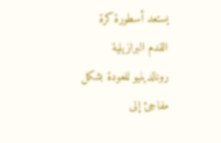يستعد أسطورة كرة القدم البرازيلية رونالدينيو للعودة بشكل مفاجئ إلى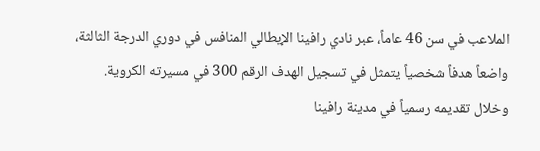الملاعب في سن 46 عاماً، عبر نادي رافينا الإيطالي المنافس في دوري الدرجة الثالثة، واضعاً هدفاً شخصياً يتمثل في تسجيل الهدف الرقم 300 في مسيرته الكروية.
وخلال تقديمه رسمياً في مدينة رافينا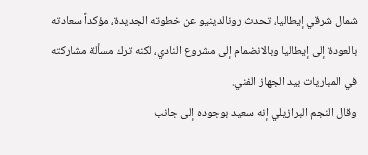شمال شرقي إيطاليا، تحدث رونالدينيو عن خطوته الجديدة، مؤكداً سعادته بالعودة إلى إيطاليا وبالانضمام إلى مشروع النادي، لكنه ترك مسألة مشاركته في المباريات بيد الجهاز الفني.
وقال النجم البرازيلي إنه سعيد بوجوده إلى جانب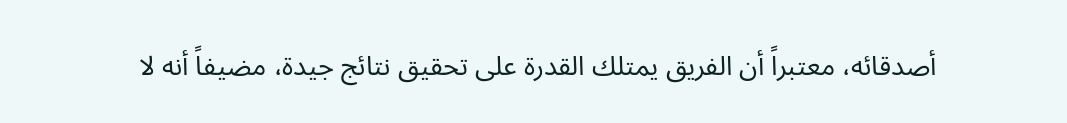أصدقائه، معتبراً أن الفريق يمتلك القدرة على تحقيق نتائج جيدة، مضيفاً أنه لا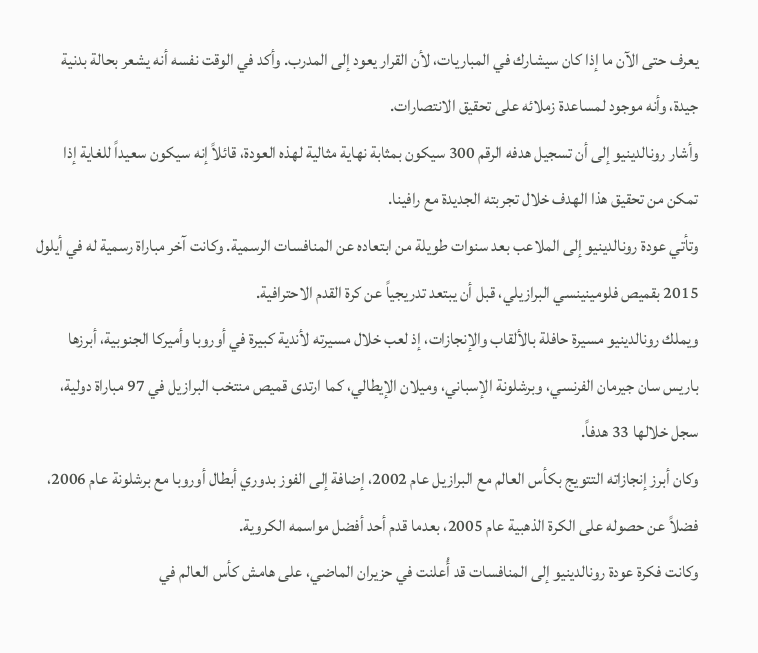يعرف حتى الآن ما إذا كان سيشارك في المباريات، لأن القرار يعود إلى المدرب. وأكد في الوقت نفسه أنه يشعر بحالة بدنية جيدة، وأنه موجود لمساعدة زملائه على تحقيق الانتصارات.
وأشار رونالدينيو إلى أن تسجيل هدفه الرقم 300 سيكون بمثابة نهاية مثالية لهذه العودة، قائلاً إنه سيكون سعيداً للغاية إذا تمكن من تحقيق هذا الهدف خلال تجربته الجديدة مع رافينا.
وتأتي عودة رونالدينيو إلى الملاعب بعد سنوات طويلة من ابتعاده عن المنافسات الرسمية. وكانت آخر مباراة رسمية له في أيلول 2015 بقميص فلومينينسي البرازيلي، قبل أن يبتعد تدريجياً عن كرة القدم الاحترافية.
ويملك رونالدينيو مسيرة حافلة بالألقاب والإنجازات، إذ لعب خلال مسيرته لأندية كبيرة في أوروبا وأميركا الجنوبية، أبرزها باريس سان جيرمان الفرنسي، وبرشلونة الإسباني، وميلان الإيطالي، كما ارتدى قميص منتخب البرازيل في 97 مباراة دولية، سجل خلالها 33 هدفاً.
وكان أبرز إنجازاته التتويج بكأس العالم مع البرازيل عام 2002، إضافة إلى الفوز بدوري أبطال أوروبا مع برشلونة عام 2006، فضلاً عن حصوله على الكرة الذهبية عام 2005، بعدما قدم أحد أفضل مواسمه الكروية.
وكانت فكرة عودة رونالدينيو إلى المنافسات قد أُعلنت في حزيران الماضي، على هامش كأس العالم في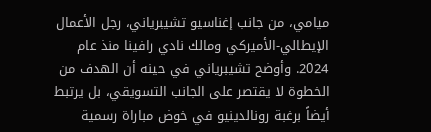ميامي، من جانب إغناسيو تشيبرياني، رجل الأعمال الإيطالي-الأميركي ومالك نادي رافينا منذ عام 2024. وأوضح تشيبرياني في حينه أن الهدف من الخطوة لا يقتصر على الجانب التسويقي، بل يرتبط أيضاً برغبة رونالدينيو في خوض مباراة رسمية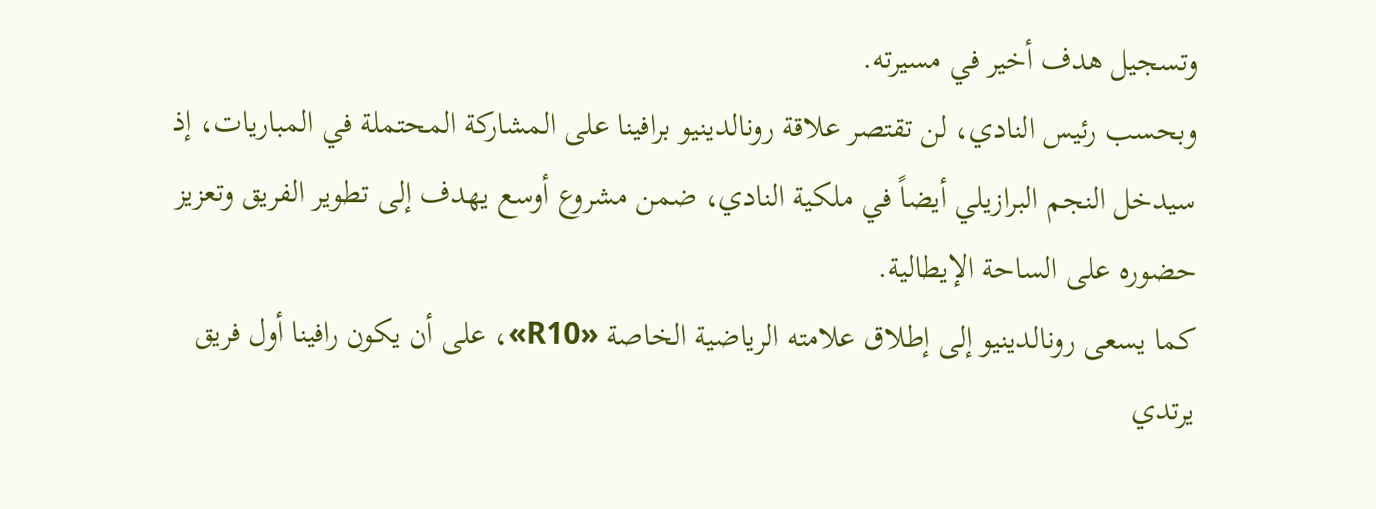وتسجيل هدف أخير في مسيرته.
وبحسب رئيس النادي، لن تقتصر علاقة رونالدينيو برافينا على المشاركة المحتملة في المباريات، إذ سيدخل النجم البرازيلي أيضاً في ملكية النادي، ضمن مشروع أوسع يهدف إلى تطوير الفريق وتعزيز حضوره على الساحة الإيطالية.
كما يسعى رونالدينيو إلى إطلاق علامته الرياضية الخاصة «R10»، على أن يكون رافينا أول فريق يرتدي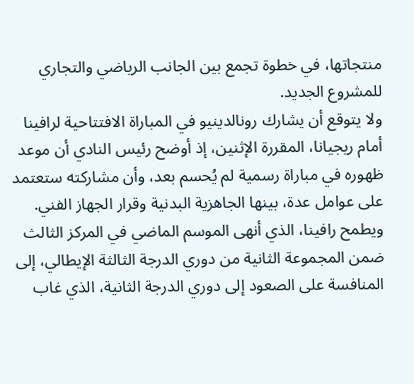منتجاتها، في خطوة تجمع بين الجانب الرياضي والتجاري للمشروع الجديد.
ولا يتوقع أن يشارك رونالدينيو في المباراة الافتتاحية لرافينا أمام ريجيانا، المقررة الإثنين، إذ أوضح رئيس النادي أن موعد ظهوره في مباراة رسمية لم يُحسم بعد، وأن مشاركته ستعتمد على عوامل عدة، بينها الجاهزية البدنية وقرار الجهاز الفني.
ويطمح رافينا، الذي أنهى الموسم الماضي في المركز الثالث ضمن المجموعة الثانية من دوري الدرجة الثالثة الإيطالي، إلى المنافسة على الصعود إلى دوري الدرجة الثانية، الذي غاب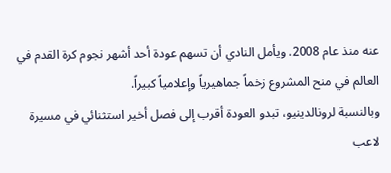عنه منذ عام 2008. ويأمل النادي أن تسهم عودة أحد أشهر نجوم كرة القدم في العالم في منح المشروع زخماً جماهيرياً وإعلامياً كبيراً.
وبالنسبة لرونالدينيو، تبدو العودة أقرب إلى فصل أخير استثنائي في مسيرة لاعب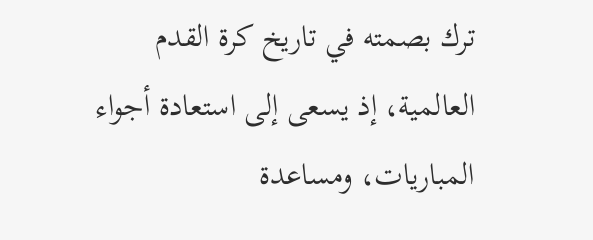ترك بصمته في تاريخ كرة القدم العالمية، إذ يسعى إلى استعادة أجواء المباريات، ومساعدة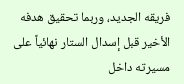فريقه الجديد، وربما تحقيق هدفه الأخير قبل إسدال الستار نهائياً على مسيرته داخل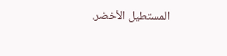المستطيل الأخضر.